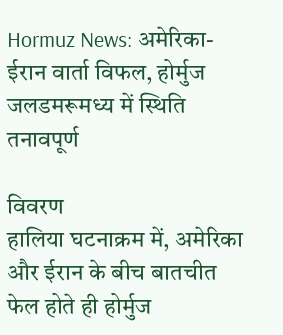Hormuz News: अमेरिका-ईरान वार्ता विफल, होर्मुज जलडमरूमध्य में स्थिति तनावपूर्ण

विवरण
हालिया घटनाक्रम में, अमेरिका और ईरान के बीच बातचीत फेल होते ही होर्मुज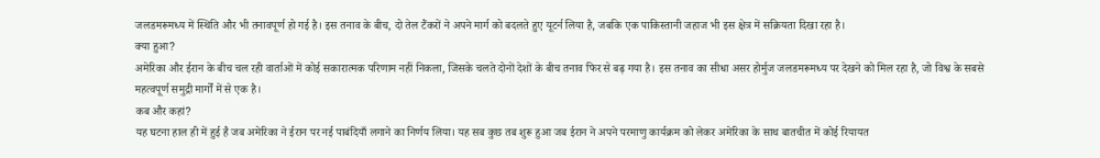जलडमरूमध्य में स्थिति और भी तनावपूर्ण हो गई है। इस तनाव के बीच, दो तेल टैंकरों ने अपने मार्ग को बदलते हुए यूटर्न लिया है, जबकि एक पाकिस्तानी जहाज भी इस क्षेत्र में सक्रियता दिखा रहा है।
क्या हुआ?
अमेरिका और ईरान के बीच चल रही वार्ताओं में कोई सकारात्मक परिणाम नहीं निकला, जिसके चलते दोनों देशों के बीच तनाव फिर से बढ़ गया है। इस तनाव का सीधा असर होर्मुज जलडमरूमध्य पर देखने को मिल रहा है, जो विश्व के सबसे महत्वपूर्ण समुद्री मार्गों में से एक है।
कब और कहां?
यह घटना हाल ही में हुई है जब अमेरिका ने ईरान पर नई पाबंदियाँ लगाने का निर्णय लिया। यह सब कुछ तब शुरू हुआ जब ईरान ने अपने परमाणु कार्यक्रम को लेकर अमेरिका के साथ बातचीत में कोई रियायत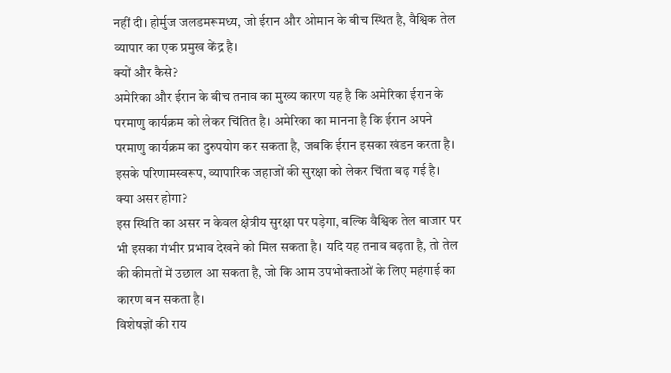नहीं दी। होर्मुज जलडमरूमध्य, जो ईरान और ओमान के बीच स्थित है, वैश्विक तेल व्यापार का एक प्रमुख केंद्र है।
क्यों और कैसे?
अमेरिका और ईरान के बीच तनाव का मुख्य कारण यह है कि अमेरिका ईरान के परमाणु कार्यक्रम को लेकर चिंतित है। अमेरिका का मानना है कि ईरान अपने परमाणु कार्यक्रम का दुरुपयोग कर सकता है, जबकि ईरान इसका खंडन करता है। इसके परिणामस्वरूप, व्यापारिक जहाजों की सुरक्षा को लेकर चिंता बढ़ गई है।
क्या असर होगा?
इस स्थिति का असर न केवल क्षेत्रीय सुरक्षा पर पड़ेगा, बल्कि वैश्विक तेल बाजार पर भी इसका गंभीर प्रभाव देखने को मिल सकता है। यदि यह तनाव बढ़ता है, तो तेल की कीमतों में उछाल आ सकता है, जो कि आम उपभोक्ताओं के लिए महंगाई का कारण बन सकता है।
विशेषज्ञों की राय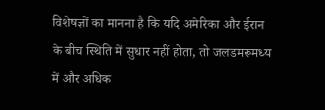विशेषज्ञों का मानना है कि यदि अमेरिका और ईरान के बीच स्थिति में सुधार नहीं होता, तो जलडमरूमध्य में और अधिक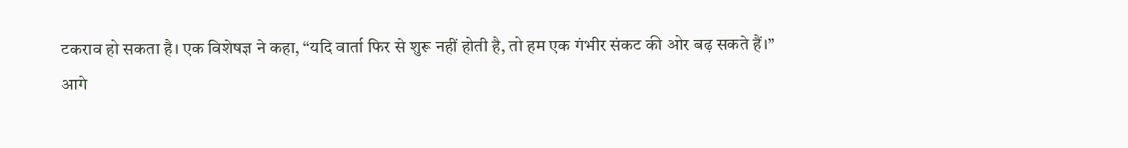टकराव हो सकता है। एक विशेषज्ञ ने कहा, “यदि वार्ता फिर से शुरू नहीं होती है, तो हम एक गंभीर संकट की ओर बढ़ सकते हैं।”
आगे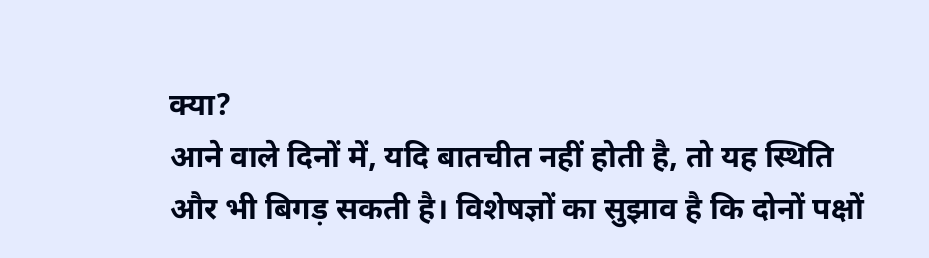क्या?
आने वाले दिनों में, यदि बातचीत नहीं होती है, तो यह स्थिति और भी बिगड़ सकती है। विशेषज्ञों का सुझाव है कि दोनों पक्षों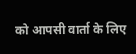को आपसी वार्ता के लिए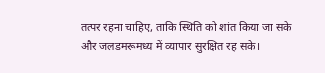तत्पर रहना चाहिए, ताकि स्थिति को शांत किया जा सके और जलडमरूमध्य में व्यापार सुरक्षित रह सके।